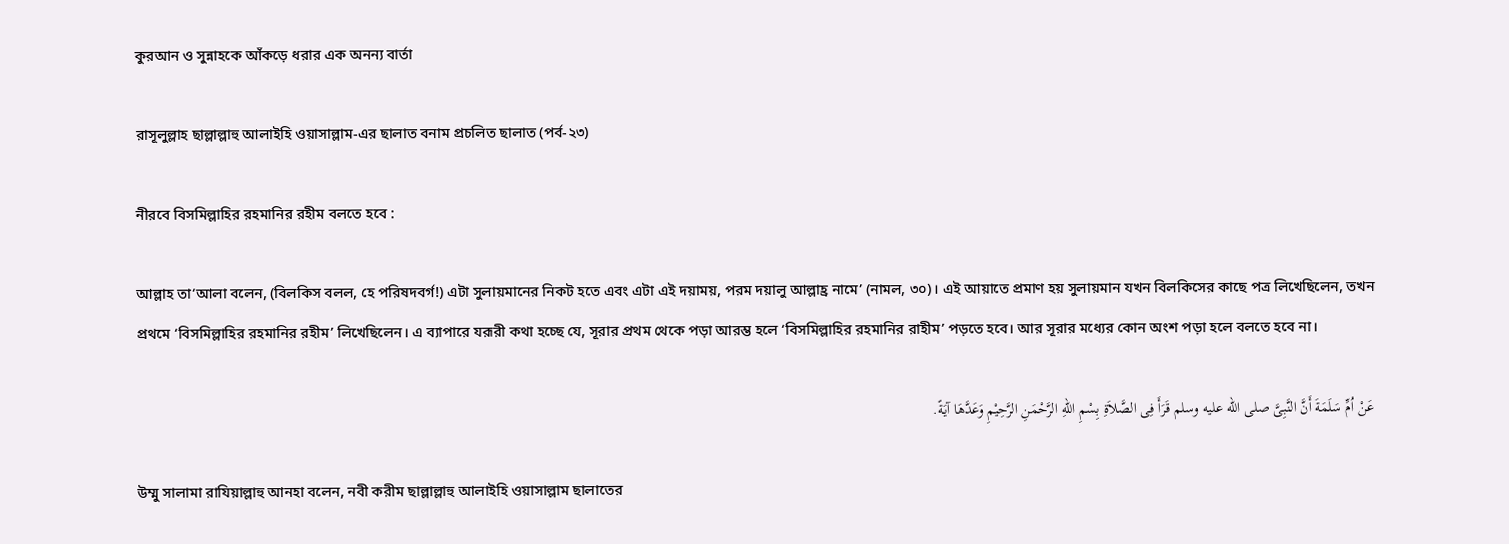কুরআন ও সুন্নাহকে আঁকড়ে ধরার এক অনন্য বার্তা

রাসূলুল্লাহ ছাল্লাল্লাহু আলাইহি ওয়াসাল্লাম-এর ছালাত বনাম প্রচলিত ছালাত (পর্ব-২৩)

নীরবে বিসমিল্লাহির রহমানির রহীম বলতে হবে :

আল্লাহ তা‘আলা বলেন, (বিলকিস বলল, হে পরিষদবর্গ!) এটা সুলায়মানের নিকট হতে এবং এটা এই দয়াময়, পরম দয়ালু আল্লাহ্র নামে’ (নামল, ৩০)। এই আয়াতে প্রমাণ হয় সুলায়মান যখন বিলকিসের কাছে পত্র লিখেছিলেন, তখন প্রথমে ‘বিসমিল্লাহির রহমানির রহীম’ লিখেছিলেন। এ ব্যাপারে যরূরী কথা হচ্ছে যে, সূরার প্রথম থেকে পড়া আরম্ভ হলে ‘বিসমিল্লাহির রহমানির রাহীম’ পড়তে হবে। আর সূরার মধ্যের কোন অংশ পড়া হলে বলতে হবে না।

عَنْ اُمِّ سَلَمَةَ أَنَّ النَّبِىَّ صلى الله عليه وسلم قَرَأَ فِى الصَّلاَةِ بِسْمِ اللهِ الرَّحْمَنِ الرَّحِيْمِ وَعَدَّهَا آيَةً.

উম্মু সালামা রাযিয়াল্লাহু আনহা বলেন, নবী করীম ছাল্লাল্লাহু আলাইহি ওয়াসাল্লাম ছালাতের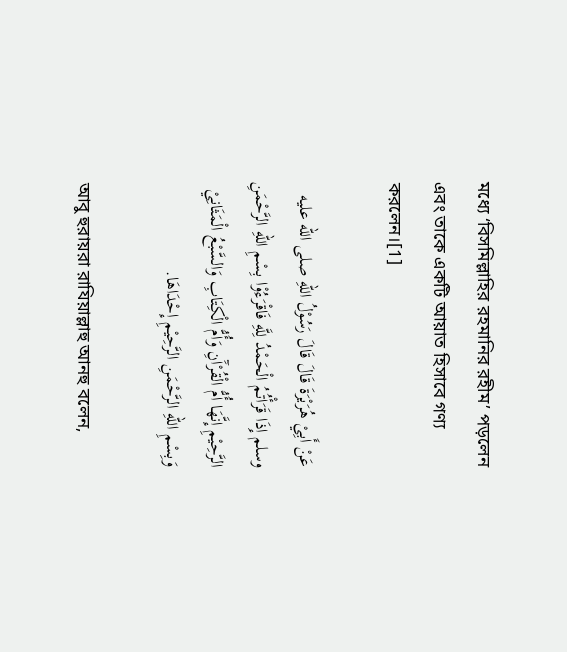মধ্যে ‘বিসমিল্লাহির রহমানির রহীম’ পড়লেন এবং তাকে একটি আয়াত হিসাবে গণ্য করলেন।[1]

عَنْ أَبِيْ هُرَيْرَةَ قَالَ قَالَ رَسُوْلُ اللهِ صلى الله عليه وسلم إِذَا قَرَأْتُمُ الْحَمْدُ لِلَّهِ فَاقْرَءُوْا بِسْمِ اللهِ الرَّحْمَنِ الرَّحِيْمِ إِنَّهَا أُمُّ الْقُرْآَنِ وَأُمُّ الْكِتَابِ وَالسَّبْعُ الْمَثَانِيْ وَبِسْمِ اللهِ الرَّحْمَنِ الرَّحِيْمِ إِحْدَاهَا.

আবু হুরায়রা রাযিয়াল্লাহু আনহু বলেন,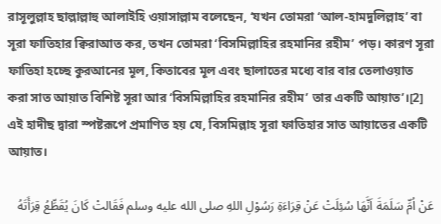রাসূলুল্লাহ ছাল্লাল্লাহু আলাইহি ওয়াসাল্লাম বলেছেন, ‘যখন তোমরা ‘আল-হামদুলিল্লাহ’ বা সূরা ফাতিহার ক্বিরাআত কর, তখন তোমরা ‘বিসমিল্লাহির রহমানির রহীম’ পড়। কারণ সূরা ফাতিহা হচ্ছে কুরআনের মূল, কিতাবের মূল এবং ছালাতের মধ্যে বার বার তেলাওয়াত করা সাত আয়াত বিশিষ্ট সূরা আর ‘বিসমিল্লাহির রহমানির রহীম’ তার একটি আয়াত’।[2] এই হাদীছ দ্বারা স্পষ্টরূপে প্রমাণিত হয় যে, বিসমিল্লাহ সূরা ফাতিহার সাত আয়াতের একটি আয়াত।

عَنْ اُمِّ سَلَمَةَ اَنَّهَا سُئِلَتْ عَنْ قِرَاءَةِ رَسُوْلِ اللهِ صلى الله عليه وسلم فَقَالتْ كَانَ يُقَطِّعُ قِرَأَتَهُ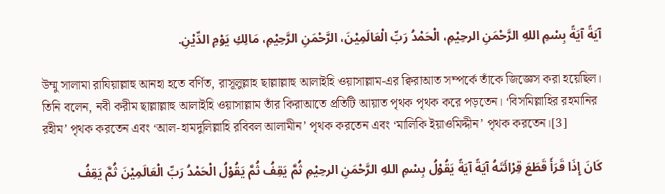آيَةً آيَةً بِسْمِ اللهِ الرَّحْمَنِ الرحِيْمِ، الْحَمْدُ رَبِّ الْعَالَمِيْنَ، الرَّحْمَنِ الرَّحِيْمِ، مَالِكِ يَوْمِ الدِّيْنِ.

উম্মু সালামা রাযিয়াল্লাহু আনহা হতে বর্ণিত, রাসূলুল্লাহ ছাল্লাল্লাহু আলাইহি ওয়াসাল্লাম-এর ক্বিরাআত সম্পর্কে তাঁকে জিজ্ঞেস করা হয়েছিল। তিনি বলেন, নবী করীম ছাল্লাল্লাহু আলাইহি ওয়াসাল্লাম তাঁর কিরাআতে প্রতিটি আয়াত পৃথক পৃথক করে পড়তেন। ‘বিসমিল্লাহির রহমানির রহীম’ পৃথক করতেন এবং ‘আল-হামদুলিল্লাহি রবিবল আলামীন’ পৃথক করতেন এবং ‘মালিকি ইয়াওমিদ্দীন’ পৃথক করতেন।[3]

كَانَ إِذَا قَرَأَ قَطَعَ قِرْائَتَهُ آيَةً آيَةً يَقُوْلُ بِسْمِ اللهِ الرَّحْمَنِ الرحِيْمِ ثُمَّ يَقِفُ ثُمَّ يَقُوْلُ الْحَمْدُ رَبِّ الْعَالَمِيْنَ ثُمَّ يَقِفُ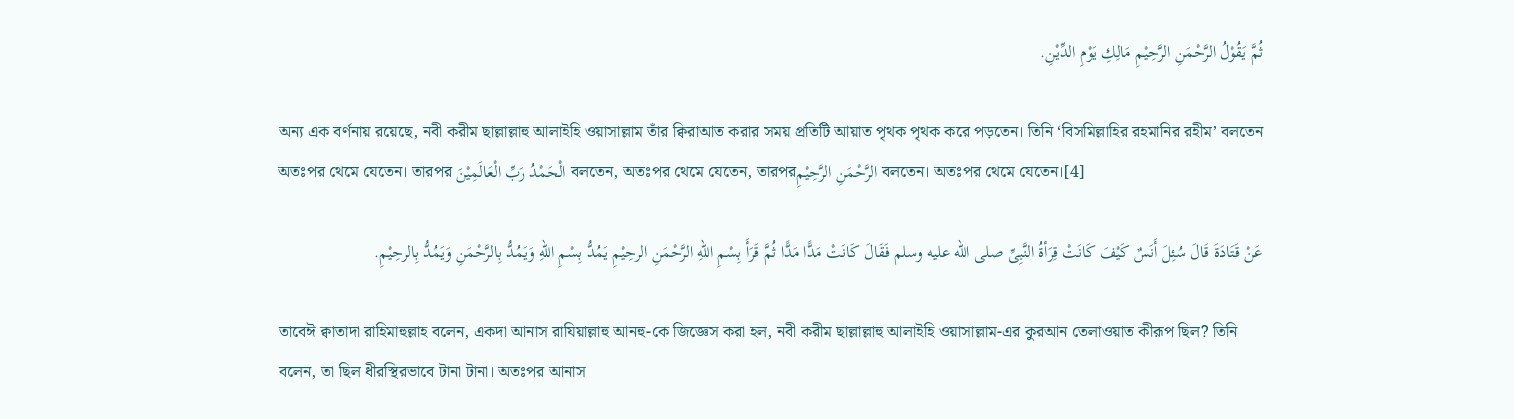ثُمَّ يَقُوْلُ الرَّحْمَنِ الرَّحِيْمِ مَالِكِ يَوْمِ الدِّيْنِ.

অন্য এক বর্ণনায় রয়েছে, নবী করীম ছাল্লাল্লাহু আলাইহি ওয়াসাল্লাম তাঁর ক্বিরাআত করার সময় প্রতিটি আয়াত পৃথক পৃথক করে পড়তেন। তিনি ‘বিসমিল্লাহির রহমানির রহীম’ বলতেন অতঃপর থেমে যেতেন। তারপর الْحَمْدُ رَبِّ الْعَالَمِيْنَ বলতেন, অতঃপর থেমে যেতেন, তারপরالرَّحْمَنِ الرَّحِيْمِ বলতেন। অতঃপর থেমে যেতেন।[4]

عَنْ قَتَادَةَ قَالَ سُئِلَ أَنَسٌ كَيْفَ كَانَتْ قِرَأةُ النَّبِىِّ صلى الله عليه وسلم فَقَالَ كَانَتْ مَدًّا مَدًّا ثُمَّ قَرَأَ بِسْمِ اللهِ الرَّحْمَنِ الرحِيْمِ يَمُدُّ بِسْمِ اللهِ وَيَمُدُّ بِالرَّحْمَنِ وَيَمُدُّ بِالرحِيْمِ.

তাবেঈ ক্বাতাদা রাহিমাহুল্লাহ বলেন, একদা আনাস রাযিয়াল্লাহু আনহু-কে জিজ্ঞেস করা হল, নবী করীম ছাল্লাল্লাহু আলাইহি ওয়াসাল্লাম-এর কুরআন তেলাওয়াত কীরূপ ছিল? তিনি বলেন, তা ছিল ধীরস্থিরভাবে টানা টানা। অতঃপর আনাস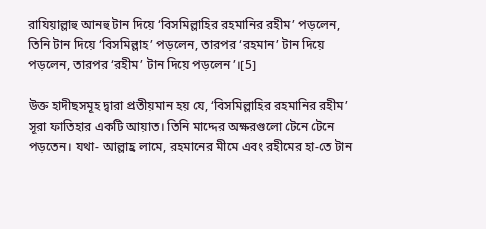রাযিয়াল্লাহু আনহু টান দিয়ে ‘বিসমিল্লাহির রহমানির রহীম’ পড়লেন, তিনি টান দিয়ে ‘বিসমিল্লাহ’ পড়লেন, তারপর ‘রহমান’ টান দিয়ে পড়লেন, তারপর ‘রহীম’ টান দিয়ে পড়লেন’।[5]

উক্ত হাদীছসমূহ দ্বারা প্রতীয়মান হয় যে, ‘বিসমিল্লাহির রহমানির রহীম’ সূরা ফাতিহার একটি আয়াত। তিনি মাদ্দের অক্ষরগুলো টেনে টেনে পড়তেন। যথা- আল্লাহ্র লামে, রহমানের মীমে এবং রহীমের হা-তে টান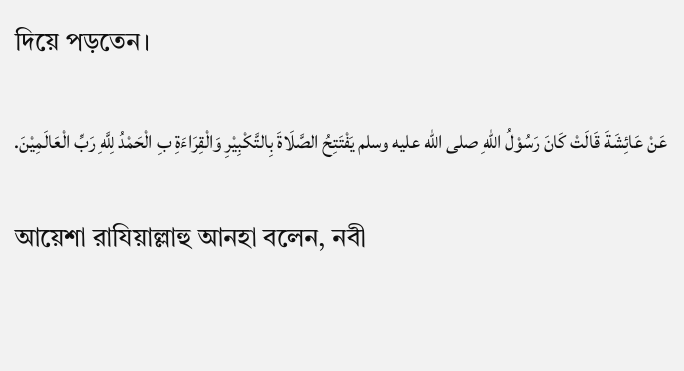দিয়ে পড়তেন।

عَنْ عَائِشَةَ قَالَتْ كَانَ رَسُوْلُ اللهِ صلى الله عليه وسلم يَفْتَتِحُ الصَّلَاةَ بِالتَّكْبِيْرِ وَالْقِرَاءَةِ بِ الْحَمْدُ لِلَّهِ رَبِّ الْعَالَمِيْنَ.

আয়েশা রাযিয়াল্লাহু আনহা বলেন, নবী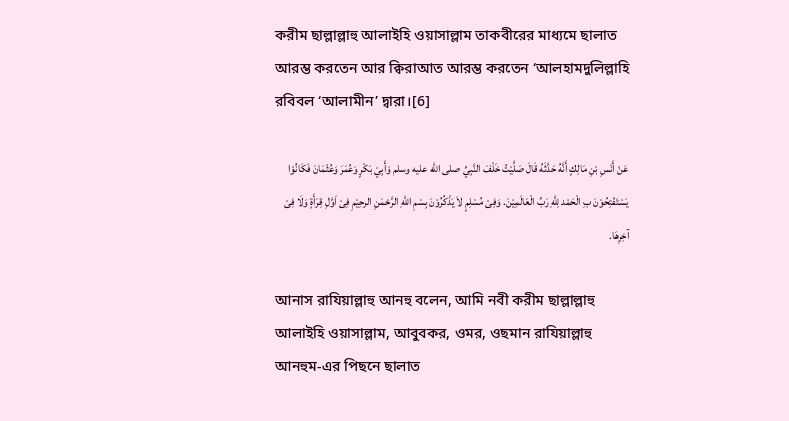করীম ছাল্লাল্লাহু আলাইহি ওয়াসাল্লাম তাকবীরের মাধ্যমে ছালাত আরম্ভ করতেন আর ক্বিরাআত আরম্ভ করতেন ‘আলহামদুলিল্লাহি রবিবল ‘আলামীন’ দ্বারা।[6]

عَنْ أَنَسِ بْنِ مَالِكٍ أَنَّهُ حَدَّثَهُ قَالَ صَلَّيْتُ خَلْفَ النَّبِيِّ صلى الله عليه وسلم وَأَبِيْ بَكْرٍ وَعُمَرَ وَعُثْمَانَ فَكَانُوْا يَسْتَفْتِحُوْنَ بِ الْحَمْد لِلَّهِ رَبِّ الْعَالَمِيْنَ. وَفِىْ مُسْلِمٍ لاَ يَذْكُرُوْنَ بِسْمِ اللهِ الرَّحْمَنِ الرحِيْمِ فِىْ اَوَّلِ قِرَأَةٍ وَلَا فِىْ آخِرِهَا.

আনাস রাযিয়াল্লাহু আনহু বলেন, আমি নবী করীম ছাল্লাল্লাহু আলাইহি ওয়াসাল্লাম, আবুবকর, ওমর, ওছমান রাযিয়াল্লাহু আনহুম-এর পিছনে ছালাত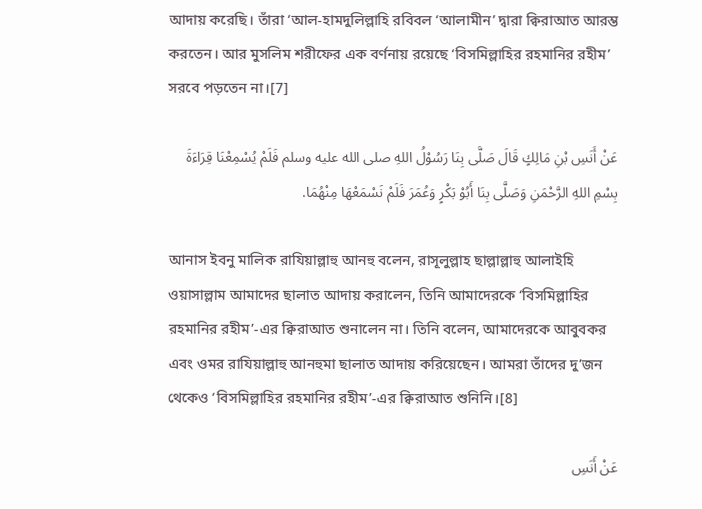আদায় করেছি। তাঁরা ‘আল-হামদুলিল্লাহি রবিবল ‘আলামীন’ দ্বারা ক্বিরাআত আরম্ভ করতেন। আর মুসলিম শরীফের এক বর্ণনায় রয়েছে ‘বিসমিল্লাহির রহমানির রহীম’ সরবে পড়তেন না।[7]

عَنْ أَنَسِ بْنِ مَالِكٍ قَالَ صَلَّى بِنَا رَسُوْلُ اللهِ صلى الله عليه وسلم فَلَمْ يُسْمِعْنَا قِرَاءَةَ بِسْمِ اللهِ الرَّحْمَنِ وَصَلَّى بِنَا أَبُوْ بَكْرٍ وَعُمَرَ فَلَمْ نَسْمَعْهَا مِنْهُمَا.

আনাস ইবনু মালিক রাযিয়াল্লাহু আনহু বলেন, রাসূলুল্লাহ ছাল্লাল্লাহু আলাইহি ওয়াসাল্লাম আমাদের ছালাত আদায় করালেন, তিনি আমাদেরকে ‘বিসমিল্লাহির রহমানির রহীম’-এর ক্বিরাআত শুনালেন না। তিনি বলেন, আমাদেরকে আবুবকর এবং ওমর রাযিয়াল্লাহু আনহুমা ছালাত আদায় করিয়েছেন। আমরা তাঁদের দু’জন থেকেও ‘বিসমিল্লাহির রহমানির রহীম’-এর ক্বিরাআত শুনিনি।[8]

عَنْ أَنَسِ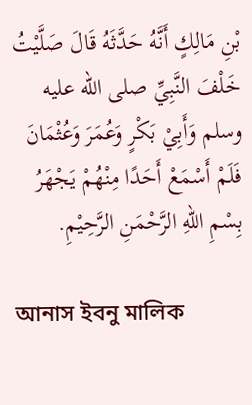بْنِ مَالِكٍ أَنَّهُ حَدَّثَهُ قَالَ صَلَّيْتُ خَلْفَ النَّبِيِّ صلى الله عليه وسلم وَأَبِيْ بَكْرٍ وَعُمَرَ وَعُثْمَانَ فَلَمْ أَسْمَعْ أَحَدًا مِنْهُمْ يَجْهَرُ بِسْمِ اللهِ الرَّحْمَنِ الرَّحِيْمِ.

আনাস ইবনু মালিক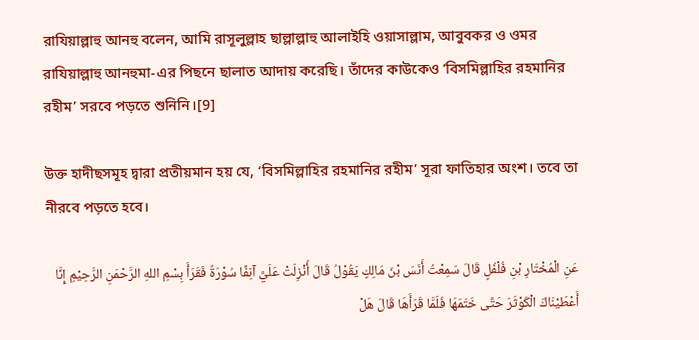রাযিয়াল্লাহু আনহু বলেন, আমি রাসূলুল্লাহ ছাল্লাল্লাহু আলাইহি ওয়াসাল্লাম, আবুবকর ও ওমর রাযিয়াল্লাহু আনহুমা-এর পিছনে ছালাত আদায় করেছি। তাঁদের কাউকেও ‘বিসমিল্লাহির রহমানির রহীম’ সরবে পড়তে শুনিনি।[9]

উক্ত হাদীছসমূহ দ্বারা প্রতীয়মান হয় যে, ‘বিসমিল্লাহির রহমানির রহীম’ সূরা ফাতিহার অংশ। তবে তা নীরবে পড়তে হবে।

عَنِ الْمُخْتَارِ بْنِ فُلْفُلٍ قَالَ سَمِعْتُ أَنَسَ بْنَ مَالِكٍ يَقُوْلُ قَالَ أُنْزِلَتْ عَلَيَّ آنِفًا سُوْرَةٌ فَقَرَأَ بِسْمِ اللهِ الرَّحْمَنِ الرَّحِيْمِ إِنَّا أَعْطَيْنَاكَ الْكَوْثَرَ حَتَّى خَتَمَهَا فَلَمَّا قَرَأَهَا قَالَ هَلْ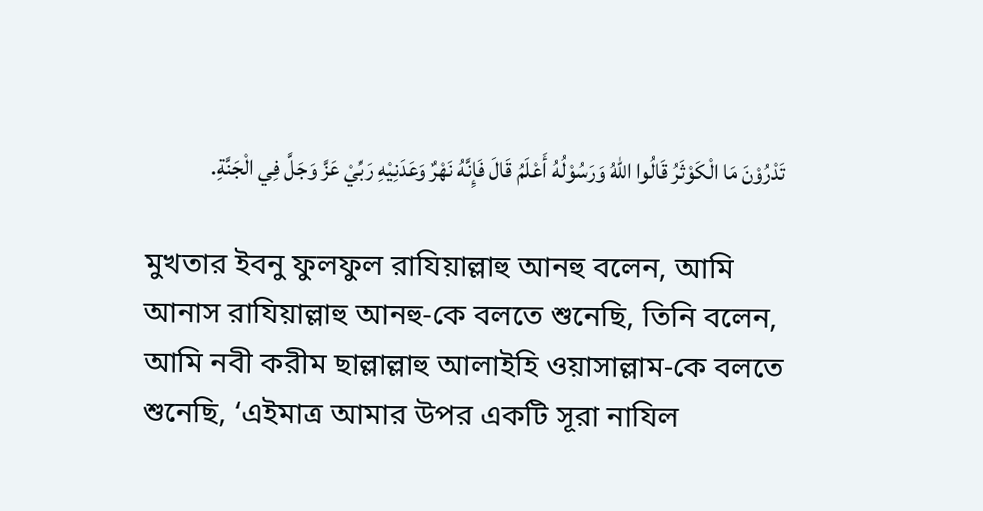تَدْرُوْنَ مَا الْكَوْثَرُ قَالُوا اللهُ وَرَسُوْلُهُ أَعْلَمُ قَالَ فَإِنَّهُ نَهْرٌ وَعَدَنِيْهِ رَبِّيْ عَزَّ وَجَلَّ فِي الْجَنَّةِ.

মুখতার ইবনু ফুলফুল রাযিয়াল্লাহু আনহু বলেন, আমি আনাস রাযিয়াল্লাহু আনহু-কে বলতে শুনেছি, তিনি বলেন, আমি নবী করীম ছাল্লাল্লাহু আলাইহি ওয়াসাল্লাম-কে বলতে শুনেছি, ‘এইমাত্র আমার উপর একটি সূরা নাযিল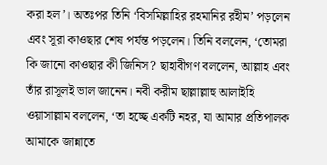করা হল’। অতঃপর তিনি ‘বিসমিল্লাহির রহমানির রহীম’ পড়লেন এবং সূরা কাওছার শেষ পর্যন্ত পড়লেন। তিনি বললেন, ‘তোমরা কি জানো কাওছার কী জিনিস? ছাহাবীগণ বললেন, আল্লাহ এবং তাঁর রাসূলই ভাল জানেন। নবী করীম ছাল্লাল্লাহু আলাইহি ওয়াসাল্লাম বললেন, ‘তা হচ্ছে একটি নহর, যা আমার প্রতিপালক আমাকে জান্নাতে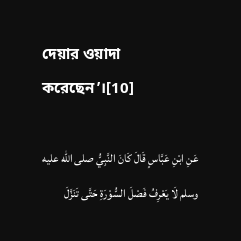দেয়ার ওয়াদা করেছেন’।[10]

عَنِ ابْنِ عَبَّاسٍ قَالَ كَانَ النَّبِيُّ صلى الله عليه وسلم لَا يَعْرِفُ فَصْلَ السُّوْرَةِ حَتَّى تَنَزَّلَ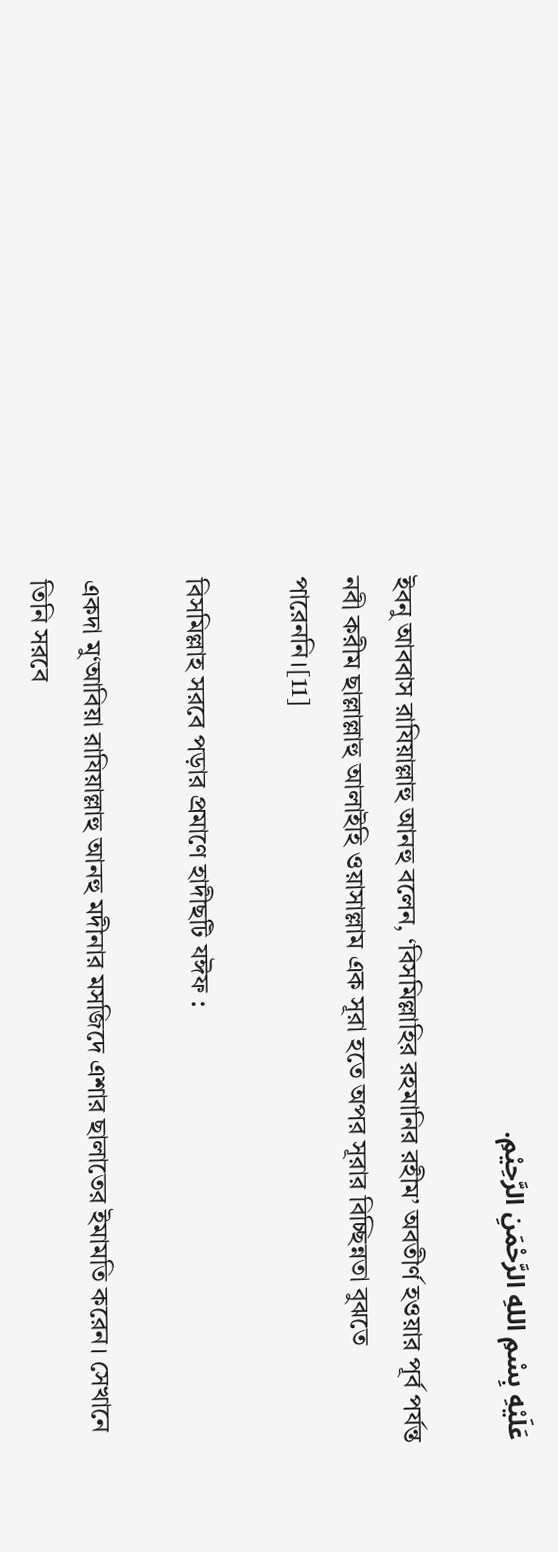عَلَيْهِ بِسْمِ اللهِ الرَّحْمَنِ الرَّحِيْمِ.

ইবনু আববাস রাযিয়াল্লাহু আনহু বলেন, ‘বিসমিল্লাহির রহমানির রহীম’ অবতীর্ণ হওয়ার পূর্ব পর্যন্ত নবী করীম ছাল্লাল্লাহু আলাইহি ওয়াসাল্লাম এক সূরা হতে অপর সূরার বিচ্ছিন্নতা বুঝতে পারেননি।[11]

বিসমিল্লাহ সরবে পড়ার প্রমাণে হাদীছটি যঈফ :

একদা মু‘আবিয়া রাযিয়াল্লাহু আনহু মদীনার মসজিদে এশার ছালাতের ইমামতি করেন। সেখানে তিনি সরবে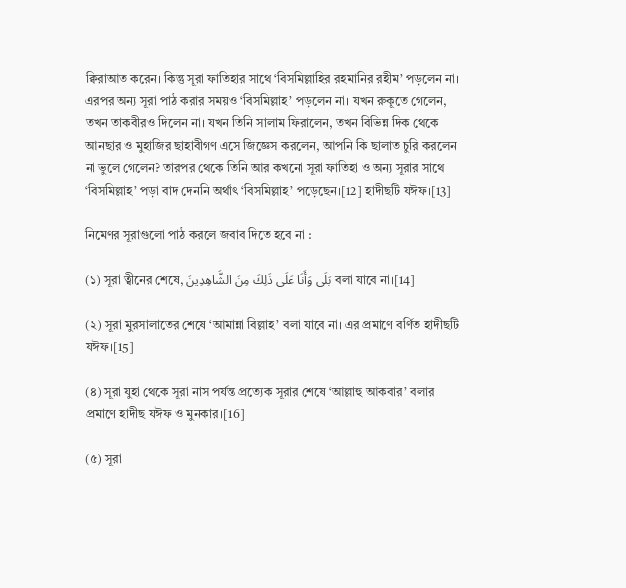ক্বিরাআত করেন। কিন্তু সূরা ফাতিহার সাথে ‘বিসমিল্লাহির রহমানির রহীম’ পড়লেন না। এরপর অন্য সূরা পাঠ করার সময়ও ‘বিসমিল্লাহ’ পড়লেন না। যখন রুকূতে গেলেন, তখন তাকবীরও দিলেন না। যখন তিনি সালাম ফিরালেন, তখন বিভিন্ন দিক থেকে আনছার ও মুহাজির ছাহাবীগণ এসে জিজ্ঞেস করলেন, আপনি কি ছালাত চুরি করলেন না ভুলে গেলেন? তারপর থেকে তিনি আর কখনো সূরা ফাতিহা ও অন্য সূরার সাথে ‘বিসমিল্লাহ’ পড়া বাদ দেননি অর্থাৎ ‘বিসমিল্লাহ’ পড়েছেন।[12] হাদীছটি যঈফ।[13]

নিমেণর সূরাগুলো পাঠ করলে জবাব দিতে হবে না :

(১) সূরা ত্বীনের শেষে, بَلَى وَأَنَا عَلَى ذَلِكَ مِنَ الشَّاهِدِينَ বলা যাবে না।[14]

(২) সূরা মুরসালাতের শেষে ‘আমান্না বিল্লাহ’ বলা যাবে না। এর প্রমাণে বর্ণিত হাদীছটি যঈফ।[15]

(৪) সূরা যুহা থেকে সূরা নাস পর্যন্ত প্রত্যেক সূরার শেষে ‘আল্লাহু আকবার’ বলার প্রমাণে হাদীছ যঈফ ও মুনকার।[16]

(৫) সূরা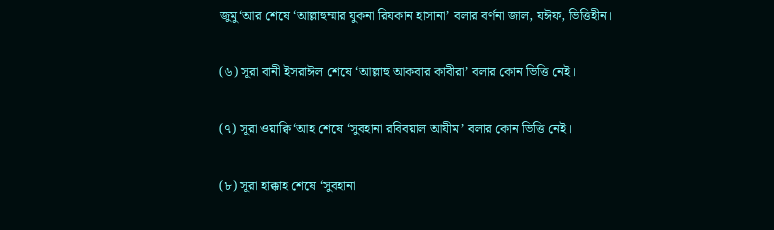জুমু‘আর শেষে ‘আল্লাহুম্মার যুকনা রিযকান হাসানা’ বলার বর্ণনা জাল, যঈফ, ভিত্তিহীন।

(৬) সূরা বানী ইসরাঈল শেষে ‘আল্লাহু আকবার কাবীরা’ বলার কোন ভিত্তি নেই।

(৭) সূরা ওয়াক্বি‘আহ শেষে ‘সুবহানা রবিবয়াল আযীম’ বলার কোন ভিত্তি নেই।

(৮) সূরা হাক্কাহ শেষে ‘সুবহানা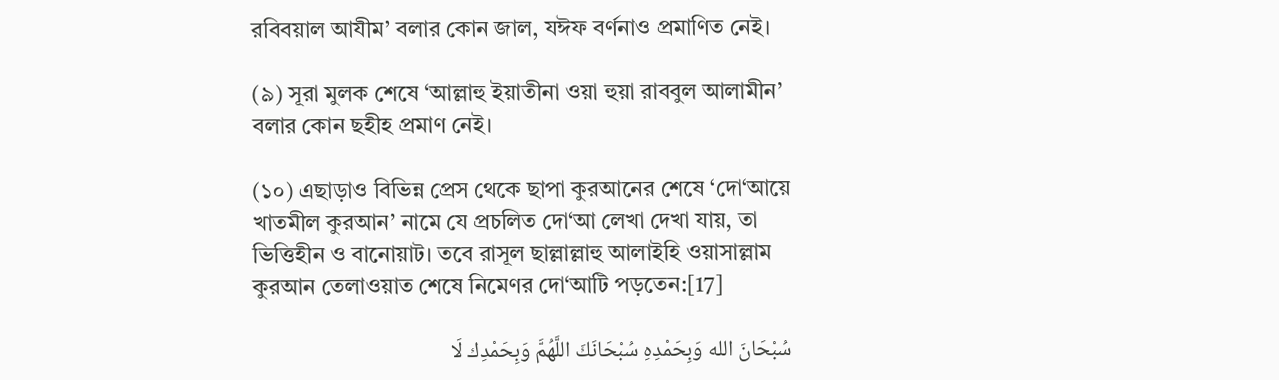রবিবয়াল আযীম’ বলার কোন জাল, যঈফ বর্ণনাও প্রমাণিত নেই।

(৯) সূরা মুলক শেষে ‘আল্লাহু ইয়াতীনা ওয়া হুয়া রাববুল আলামীন’ বলার কোন ছহীহ প্রমাণ নেই।

(১০) এছাড়াও বিভিন্ন প্রেস থেকে ছাপা কুরআনের শেষে ‘দো‘আয়ে খাতমীল কুরআন’ নামে যে প্রচলিত দো‘আ লেখা দেখা যায়, তা ভিত্তিহীন ও বানোয়াট। তবে রাসূল ছাল্লাল্লাহু আলাইহি ওয়াসাল্লাম কুরআন তেলাওয়াত শেষে নিমেণর দো‘আটি পড়তেন:[17]

سُبْحَانَ الله وَبِحَمْدِهِ سُبْحَانَكَ اللَّهُمَّ وَبِحَمْدِك لَا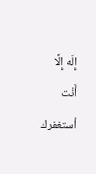إِلَه إِلَّا أَنْت أستغفرك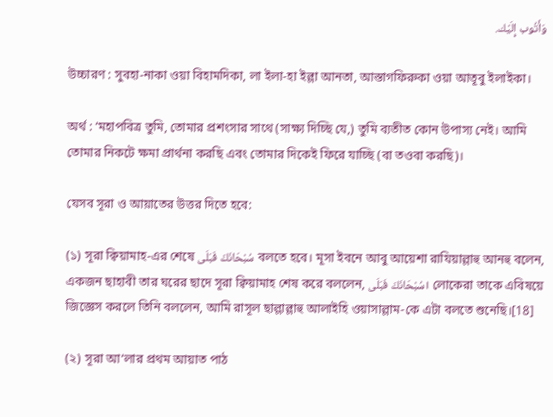وَأَتُوب إِلَيْك.

উচ্চারণ : সুবহা-নাকা ওয়া বিহামদিকা, লা ইলা-হা ইল্লা আনতা, আস্তাগফিরুকা ওয়া আতূবু ইলাইকা।

অর্থ : ‘মহাপবিত্র তুমি, তোমার প্রশংসার সাথে (সাক্ষ্য দিচ্ছি যে,) তুমি ব্যতীত কোন উপাস্য নেই। আমি তোমার নিকটে ক্ষমা প্রার্থনা করছি এবং তোমার দিকেই ফিরে যাচ্ছি (বা তওবা করছি)।

যেসব সূরা ও আয়াতের উত্তর দিতে হবে:

(১) সূরা ক্বিয়ামাহ-এর শেষে سُبْحَانَكَ فَبَلَى বলতে হবে। মূসা ইবনে আবু আয়েশা রাযিয়াল্লাহু আনহু বলেন, একজন ছাহাবী তার ঘরের ছাদে সূরা ক্বিয়ামাহ শেষ করে বললেন, سُبْحَانَكَ فَبَلَى। লোকেরা তাকে এবিষয়ে জিজ্ঞেস করলে তিনি বললেন, আমি রাসূল ছাল্লাল্লাহু আলাইহি ওয়াসাল্লাম-কে এটা বলতে শুনেছি।[18]

(২) সূরা আ‘লার প্রথম আয়াত পাঠ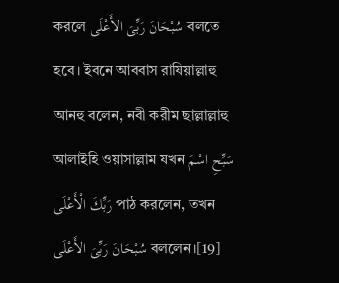করলে سُبْحَانَ رَبِّىَ الأَعْلَى বলতে হবে। ইবনে আববাস রাযিয়াল্লাহু আনহু বলেন, নবী করীম ছাল্লাল্লাহু আলাইহি ওয়াসাল্লাম যখন سَبِّحِ اسْمَ رَبِّكَ الْأَعْلَى পাঠ করলেন, তখন سُبْحَانَ رَبِّىَ الأَعْلَى বললেন।[19]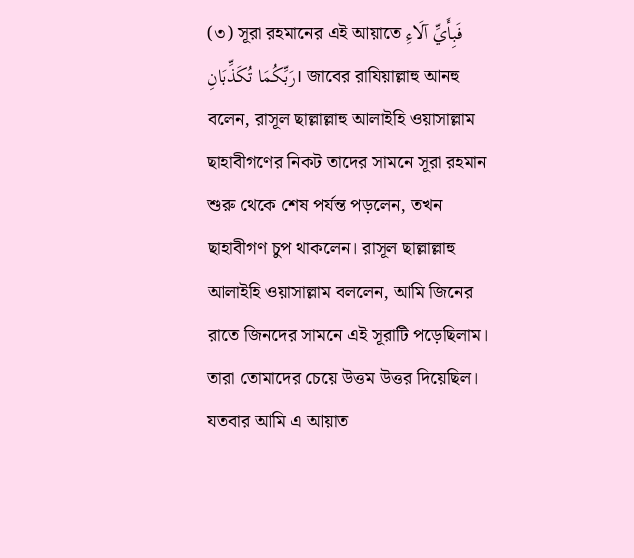(৩) সূরা রহমানের এই আয়াতে فَبِأَيِّ آلَاءِ رَبِّكُمَا تُكَذِّبَانِ। জাবের রাযিয়াল্লাহু আনহু বলেন, রাসূল ছাল্লাল্লাহু আলাইহি ওয়াসাল্লাম ছাহাবীগণের নিকট তাদের সামনে সূরা রহমান শুরু থেকে শেষ পর্যন্ত পড়লেন, তখন ছাহাবীগণ চুপ থাকলেন। রাসূল ছাল্লাল্লাহু আলাইহি ওয়াসাল্লাম বললেন, আমি জিনের রাতে জিনদের সামনে এই সূরাটি পড়েছিলাম। তারা তোমাদের চেয়ে উত্তম উত্তর দিয়েছিল। যতবার আমি এ আয়াত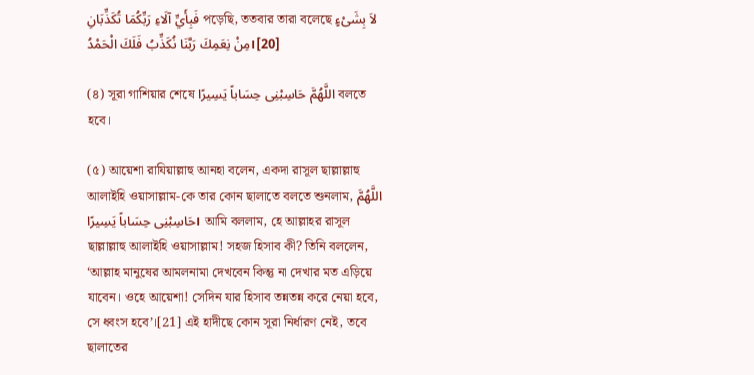فَبِأَيِّ آلَاءِ رَبِّكُمَا تُكَذِّبَانِ পড়েছি, ততবার তারা বলেছে لاَ بِشَىْءٍ مِنْ نِعَمِكَ رَبَّنَا نُكَذِّبُ فَلَكَ الْحَمْدُ।[20]

(৪) সূরা গাশিয়ার শেষে اللَّهُمَّ حَاسِبْنِى حِسَاباً يَسِيرًا বলতে হবে।

(৫) আয়েশা রাযিয়াল্লাহু আনহা বলেন, একদা রাসূল ছাল্লাল্লাহু আলাইহি ওয়াসাল্লাম-কে তার কোন ছালাতে বলতে শুনলাম, اللَّهُمَّ حَاسِبْنِى حِسَاباً يَسِيرًا। আমি বললাম, হে আল্লাহর রাসূল ছাল্লাল্লাহু আলাইহি ওয়াসাল্লাম! সহজ হিসাব কী? তিনি বললেন, ‘আল্লাহ মানুষের আমলনামা দেখবেন কিন্তু না দেখার মত এড়িয়ে যাবেন। ওহে আয়েশা! সেদিন যার হিসাব তন্নতন্ন করে নেয়া হবে, সে ধ্বংস হবে’।[21] এই হাদীছে কোন সূরা নির্ধারণ নেই, তবে ছালাতের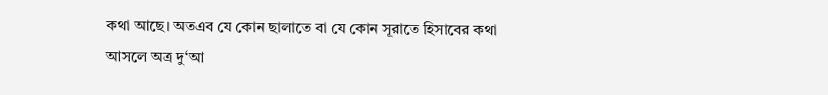কথা আছে। অতএব যে কোন ছালাতে বা যে কোন সূরাতে হিসাবের কথা আসলে অত্র দু‘আ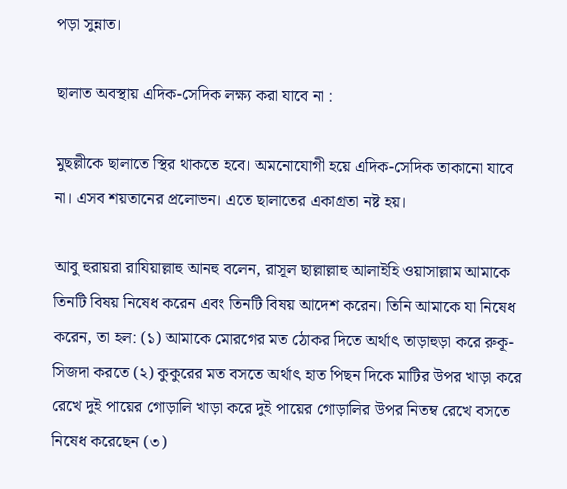পড়া সুন্নাত।

ছালাত অবস্থায় এদিক-সেদিক লক্ষ্য করা যাবে না :

মুছল্লীকে ছালাতে স্থির থাকতে হবে। অমনোযোগী হয়ে এদিক-সেদিক তাকানো যাবে না। এসব শয়তানের প্রলোভন। এতে ছালাতের একাগ্রতা নষ্ট হয়।

আবু হুরায়রা রাযিয়াল্লাহু আনহু বলেন, রাসূল ছাল্লাল্লাহু আলাইহি ওয়াসাল্লাম আমাকে তিনটি বিষয় নিষেধ করেন এবং তিনটি বিষয় আদেশ করেন। তিনি আমাকে যা নিষেধ করেন, তা হল: (১) আমাকে মোরগের মত ঠোকর দিতে অর্থাৎ তাড়াহুড়া করে রুকূ-সিজদা করতে (২) কুকুরের মত বসতে অর্থাৎ হাত পিছন দিকে মাটির উপর খাড়া করে রেখে দুই পায়ের গোড়ালি খাড়া করে দুই পায়ের গোড়ালির উপর নিতম্ব রেখে বসতে নিষেধ করেছেন (৩)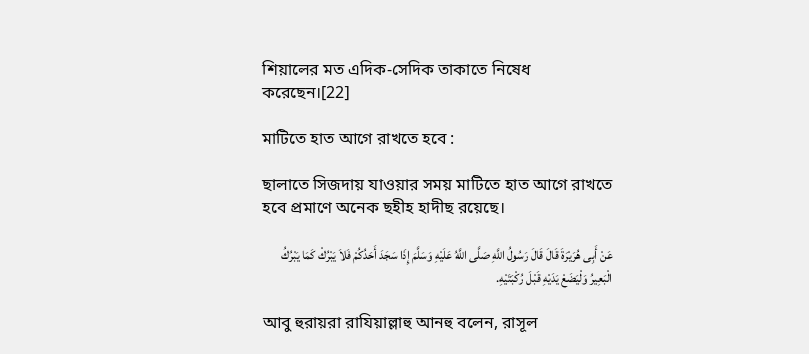শিয়ালের মত এদিক-সেদিক তাকাতে নিষেধ করেছেন।[22]

মাটিতে হাত আগে রাখতে হবে :

ছালাতে সিজদায় যাওয়ার সময় মাটিতে হাত আগে রাখতে হবে প্রমাণে অনেক ছহীহ হাদীছ রয়েছে।

عَنْ أَبِى هُرَيْرَةَ قَالَ قَالَ رَسُولُ اللَّهِ صَلَّى اللَّهُ عَلَيْهِ وَسَلَّمَ إِذَا سَجَدَ أَحَدُكُمْ فَلاَ يَبْرُكْ كَمَا يَبْرُكُ الْبَعِيرُ وَلْيَضَعْ يَدَيْهِ قَبْلَ رُكْبَتَيْهِ.

আবু হুরায়রা রাযিয়াল্লাহু আনহু বলেন, রাসূল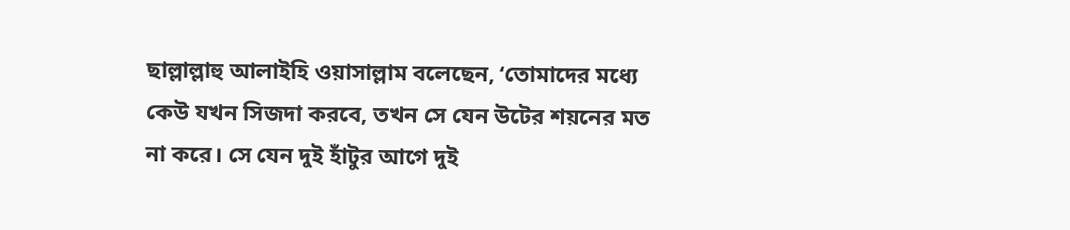ছাল্লাল্লাহু আলাইহি ওয়াসাল্লাম বলেছেন, ‘তোমাদের মধ্যে কেউ যখন সিজদা করবে, তখন সে যেন উটের শয়নের মত না করে। সে যেন দুই হাঁটুর আগে দুই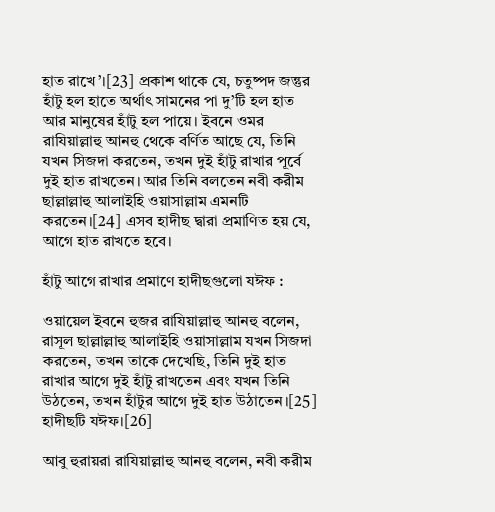হাত রাখে’।[23] প্রকাশ থাকে যে, চতুষ্পদ জন্তুর হাঁটু হল হাতে অর্থাৎ সামনের পা দু’টি হল হাত আর মানুষের হাঁটু হল পায়ে। ইবনে ওমর রাযিয়াল্লাহু আনহু থেকে বর্ণিত আছে যে, তিনি যখন সিজদা করতেন, তখন দুই হাঁটু রাখার পূর্বে দুই হাত রাখতেন। আর তিনি বলতেন নবী করীম ছাল্লাল্লাহু আলাইহি ওয়াসাল্লাম এমনটি করতেন।[24] এসব হাদীছ দ্বারা প্রমাণিত হয় যে, আগে হাত রাখতে হবে।

হাঁটু আগে রাখার প্রমাণে হাদীছগুলো যঈফ :

ওয়ায়েল ইবনে হুজর রাযিয়াল্লাহু আনহু বলেন, রাসূল ছাল্লাল্লাহু আলাইহি ওয়াসাল্লাম যখন সিজদা করতেন, তখন তাকে দেখেছি, তিনি দুই হাত রাখার আগে দুই হাঁটু রাখতেন এবং যখন তিনি উঠতেন, তখন হাঁটুর আগে দুই হাত উঠাতেন।[25] হাদীছটি যঈফ।[26]

আবু হুরায়রা রাযিয়াল্লাহু আনহু বলেন, নবী করীম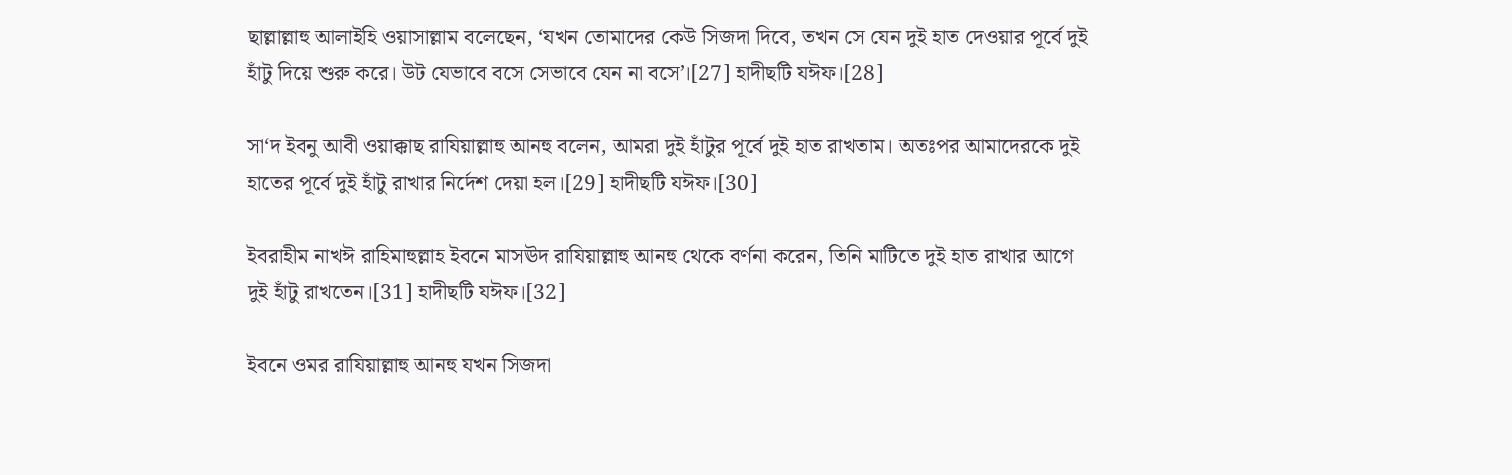ছাল্লাল্লাহু আলাইহি ওয়াসাল্লাম বলেছেন, ‘যখন তোমাদের কেউ সিজদা দিবে, তখন সে যেন দুই হাত দেওয়ার পূর্বে দুই হাঁটু দিয়ে শুরু করে। উট যেভাবে বসে সেভাবে যেন না বসে’।[27] হাদীছটি যঈফ।[28]

সা‘দ ইবনু আবী ওয়াক্কাছ রাযিয়াল্লাহু আনহু বলেন, আমরা দুই হাঁটুর পূর্বে দুই হাত রাখতাম। অতঃপর আমাদেরকে দুই হাতের পূর্বে দুই হাঁটু রাখার নির্দেশ দেয়া হল।[29] হাদীছটি যঈফ।[30]

ইবরাহীম নাখঈ রাহিমাহুল্লাহ ইবনে মাসঊদ রাযিয়াল্লাহু আনহু থেকে বর্ণনা করেন, তিনি মাটিতে দুই হাত রাখার আগে দুই হাঁটু রাখতেন।[31] হাদীছটি যঈফ।[32]

ইবনে ওমর রাযিয়াল্লাহু আনহু যখন সিজদা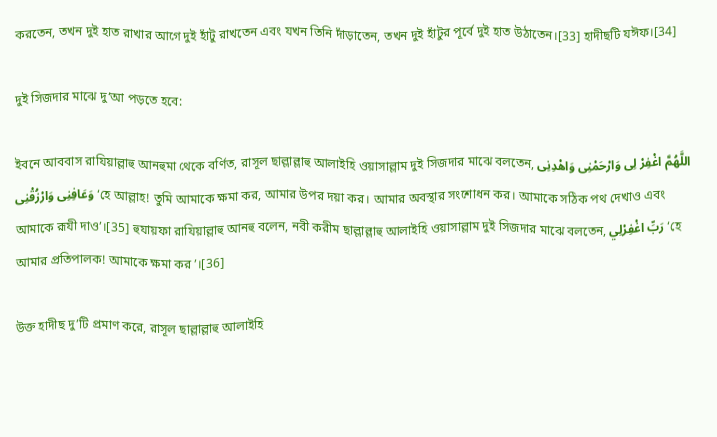করতেন, তখন দুই হাত রাখার আগে দুই হাঁটু রাখতেন এবং যখন তিনি দাঁড়াতেন, তখন দুই হাঁটুর পূর্বে দুই হাত উঠাতেন।[33] হাদীছটি যঈফ।[34]

দুই সিজদার মাঝে দু‘আ পড়তে হবে:

ইবনে আববাস রাযিয়াল্লাহু আনহুমা থেকে বর্ণিত, রাসূল ছাল্লাল্লাহু আলাইহি ওয়াসাল্লাম দুই সিজদার মাঝে বলতেন, اللَّهُمَّ اغْفِرْ لِى وَارْحَمْنِى وَاهْدِنِى وَعَافِنِى وَارْزُقْنِى ‘হে আল্লাহ! তুমি আমাকে ক্ষমা কর, আমার উপর দয়া কর। আমার অবস্থার সংশোধন কর। আমাকে সঠিক পথ দেখাও এবং আমাকে রূযী দাও’।[35] হুযায়ফা রাযিয়াল্লাহু আনহু বলেন, নবী করীম ছাল্লাল্লাহু আলাইহি ওয়াসাল্লাম দুই সিজদার মাঝে বলতেন, رَبِّ اغْفِرْلِي ‘হে আমার প্রতিপালক! আমাকে ক্ষমা কর’।[36]

উক্ত হাদীছ দু’টি প্রমাণ করে, রাসূল ছাল্লাল্লাহু আলাইহি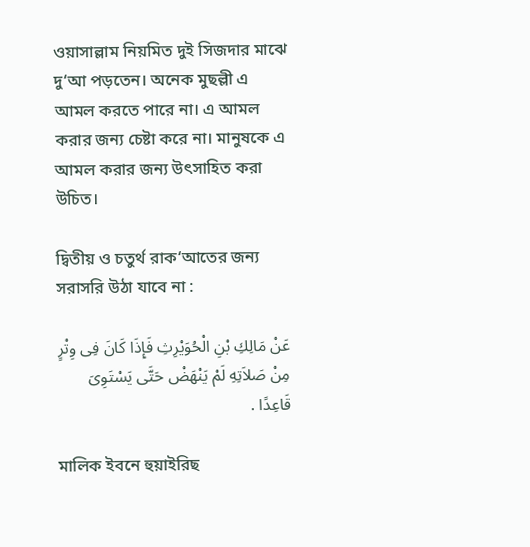ওয়াসাল্লাম নিয়মিত দুই সিজদার মাঝে দু‘আ পড়তেন। অনেক মুছল্লী এ আমল করতে পারে না। এ আমল করার জন্য চেষ্টা করে না। মানুষকে এ আমল করার জন্য উৎসাহিত করা উচিত।

দ্বিতীয় ও চতুর্থ রাক‘আতের জন্য সরাসরি উঠা যাবে না :

عَنْ مَالِكِ بْنِ الْحُوَيْرِثِ فَإِذَا كَانَ فِى وِتْرٍ مِنْ صَلاَتِهِ لَمْ يَنْهَضْ حَتَّى يَسْتَوِىَ قَاعِدًا .

মালিক ইবনে হুয়াইরিছ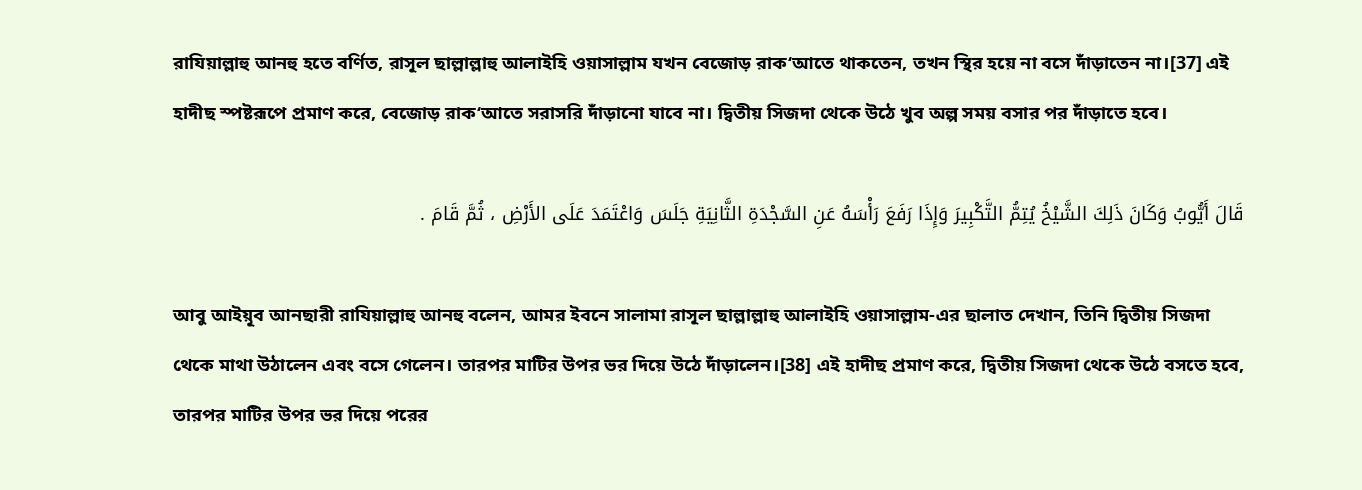রাযিয়াল্লাহু আনহু হতে বর্ণিত, রাসূল ছাল্লাল্লাহু আলাইহি ওয়াসাল্লাম যখন বেজোড় রাক‘আতে থাকতেন, তখন স্থির হয়ে না বসে দাঁড়াতেন না।[37] এই হাদীছ স্পষ্টরূপে প্রমাণ করে, বেজোড় রাক‘আতে সরাসরি দাঁড়ানো যাবে না। দ্বিতীয় সিজদা থেকে উঠে খুব অল্প সময় বসার পর দাঁড়াতে হবে।

قَالَ أَيُّوبُ وَكَانَ ذَلِكَ الشَّيْخُ يُتِمُّ التَّكْبِيرَ وَإِذَا رَفَعَ رَأْسَهُ عَنِ السَّجْدَةِ الثَّانِيَةِ جَلَسَ وَاعْتَمَدَ عَلَى الأَرْضِ ، ثُمَّ قَامَ .

আবু আইয়ূব আনছারী রাযিয়াল্লাহু আনহু বলেন, আমর ইবনে সালামা রাসূল ছাল্লাল্লাহু আলাইহি ওয়াসাল্লাম-এর ছালাত দেখান, তিনি দ্বিতীয় সিজদা থেকে মাথা উঠালেন এবং বসে গেলেন। তারপর মাটির উপর ভর দিয়ে উঠে দাঁড়ালেন।[38] এই হাদীছ প্রমাণ করে, দ্বিতীয় সিজদা থেকে উঠে বসতে হবে, তারপর মাটির উপর ভর দিয়ে পরের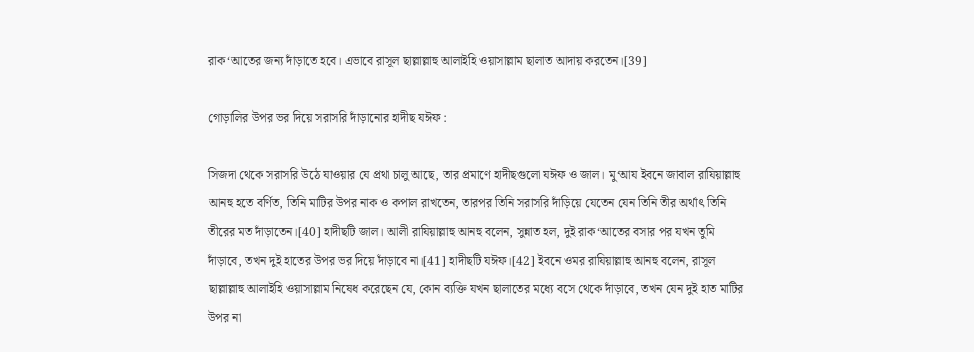রাক‘আতের জন্য দাঁড়াতে হবে। এভাবে রাসূল ছাল্লাল্লাহু আলাইহি ওয়াসাল্লাম ছালাত আদায় করতেন।[39]

গোড়ালির উপর ভর দিয়ে সরাসরি দাঁড়ানোর হাদীছ যঈফ :

সিজদা থেকে সরাসরি উঠে যাওয়ার যে প্রথা চালু আছে, তার প্রমাণে হাদীছগুলো যঈফ ও জাল। মু‘আয ইবনে জাবাল রাযিয়াল্লাহু আনহু হতে বর্ণিত, তিনি মাটির উপর নাক ও কপাল রাখতেন, তারপর তিনি সরাসরি দাঁড়িয়ে যেতেন যেন তিনি তীর অর্থাৎ তিনি তীরের মত দাঁড়াতেন।[40] হাদীছটি জাল। আলী রাযিয়াল্লাহু আনহু বলেন, সুন্নাত হল, দুই রাক‘আতের বসার পর যখন তুমি দাঁড়াবে, তখন দুই হাতের উপর ভর দিয়ে দাঁড়াবে না।[41] হাদীছটি যঈফ।[42] ইবনে ওমর রাযিয়াল্লাহু আনহু বলেন, রাসূল ছাল্লাল্লাহু আলাইহি ওয়াসাল্লাম নিষেধ করেছেন যে, কোন ব্যক্তি যখন ছালাতের মধ্যে বসে থেকে দাঁড়াবে, তখন যেন দুই হাত মাটির উপর না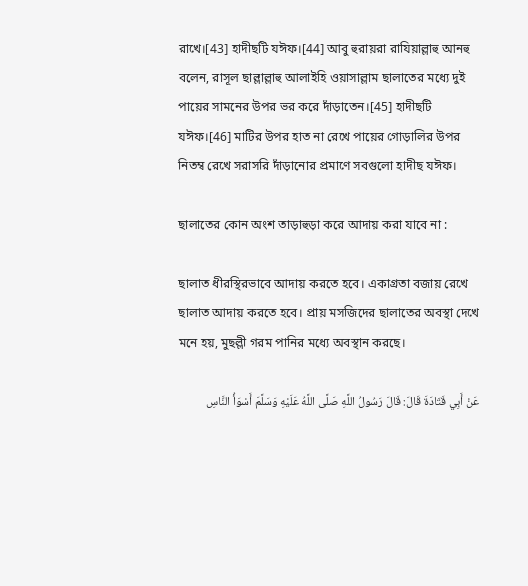রাখে।[43] হাদীছটি যঈফ।[44] আবু হুরায়রা রাযিয়াল্লাহু আনহু বলেন, রাসূল ছাল্লাল্লাহু আলাইহি ওয়াসাল্লাম ছালাতের মধ্যে দুই পায়ের সামনের উপর ভর করে দাঁড়াতেন।[45] হাদীছটি যঈফ।[46] মাটির উপর হাত না রেখে পায়ের গোড়ালির উপর নিতম্ব রেখে সরাসরি দাঁড়ানোর প্রমাণে সবগুলো হাদীছ যঈফ।

ছালাতের কোন অংশ তাড়াহুড়া করে আদায় করা যাবে না :

ছালাত ধীরস্থিরভাবে আদায় করতে হবে। একাগ্রতা বজায় রেখে ছালাত আদায় করতে হবে। প্রায় মসজিদের ছালাতের অবস্থা দেখে মনে হয়, মুছল্লী গরম পানির মধ্যে অবস্থান করছে।

عَنْ أَبِي قَتَادَةَ قَالَ: قَالَ رَسُولُ اللَّهِ صَلَّى اللَّهُ عَلَيْهِ وَسَلَّمَ أَسْوَأُ النَّاسِ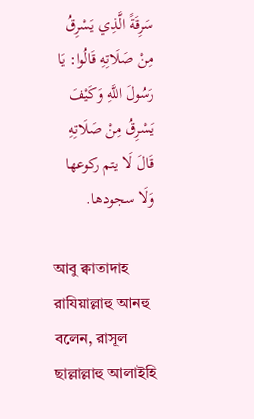سَرِقَةً الَّذِي يَسْرِقُ مِنْ صَلَاتِهِ قَالُوا: يَا رَسُولَ اللَّهِ وَكَيْفَ يَسْرِقُ مِنْ صَلَاتِهِ قَالَ لَا يتم ركوعها وَلَا سجودها.

আবু ক্বাতাদাহ রাযিয়াল্লাহু আনহু বলেন, রাসূল ছাল্লাল্লাহু আলাইহি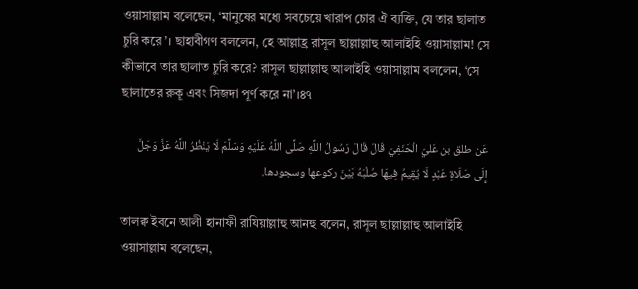ওয়াসাল্লাম বলেছেন, ‘মানুষের মধ্যে সবচেয়ে খারাপ চোর ঐ ব্যক্তি, যে তার ছালাত চুরি করে’। ছাহাবীগণ বললেন, হে আল্লাহ্র রাসূল ছাল্লাল্লাহু আলাইহি ওয়াসাল্লাম! সে কীভাবে তার ছালাত চুরি করে? রাসূল ছাল্লাল্লাহু আলাইহি ওয়াসাল্লাম বললেন, ‘সে ছালাতের রুকূ এবং সিজদা পূর্ণ করে না’।৪৭

عَن طلق بن عَليّ الْحَنَفِيّ قَالَ قَالَ رَسُولُ اللَّهِ صَلَّى اللَّهُ عَلَيْهِ وَسَلَّمَ لَا يَنْظُرُ اللَّهُ عَزَّ وَجَلَّ إِلَى صَلَاةِ عَبْدٍ لَا يُقِيمُ فِيهَا صُلْبَهُ بَيْنَ ركوعها وسجودها.

তালক্ব ইবনে আলী হানাফী রাযিয়াল্লাহু আনহু বলেন, রাসূল ছাল্লাল্লাহু আলাইহি ওয়াসাল্লাম বলেছেন,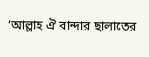‘আল্লাহ ঐ বান্দার ছালাতের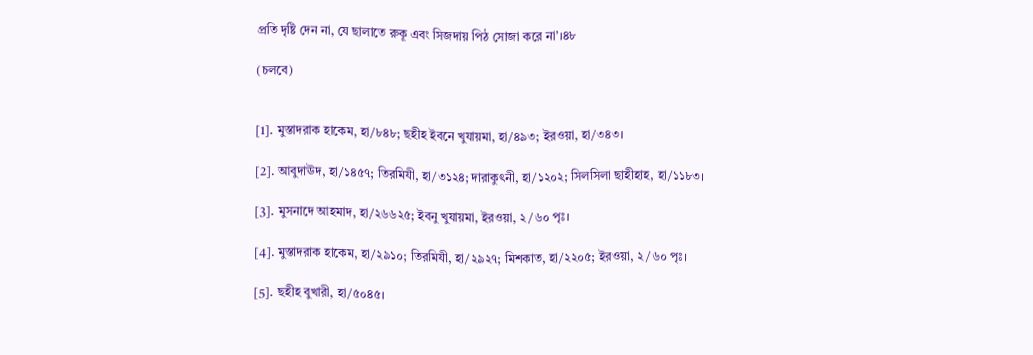প্রতি দৃষ্টি দেন না, যে ছালাতে রুকূ এবং সিজদায় পিঠ সোজা করে না’।৪৮

(চলবে)


[1]. মুস্তাদরাক হাকেম, হা/৮৪৮; ছহীহ ইবনে খুযায়মা, হা/৪৯৩; ইরওয়া, হা/৩৪৩।

[2]. আবুদাঊদ, হা/১৪৫৭; তিরমিযী, হা/৩১২৪; দারাকুৎনী, হা/১২০২; সিলসিলা ছাহীহাহ, হা/১১৮৩।

[3]. মুসনাদে আহমাদ, হা/২৬৬২৫; ইবনু খুযায়মা, ইরওয়া, ২/৬০ পৃঃ।

[4]. মুস্তাদরাক হাকেম, হা/২৯১০; তিরমিযী, হা/২৯২৭; মিশকাত, হা/২২০৫; ইরওয়া, ২/৬০ পৃঃ।

[5]. ছহীহ বুখারী, হা/৫০৪৫।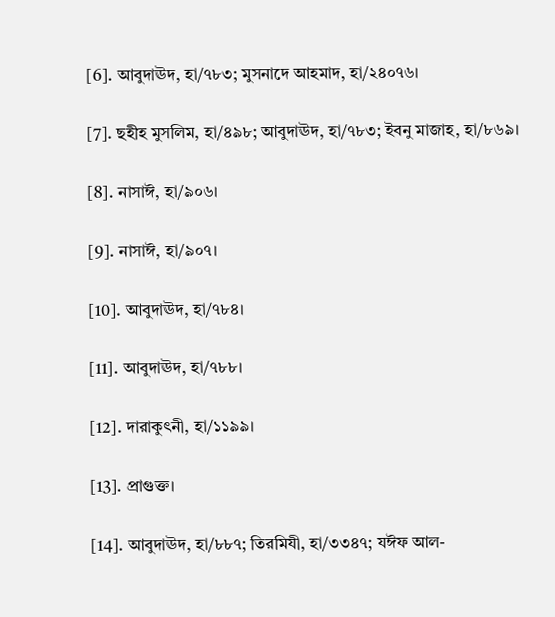[6]. আবুদাঊদ, হা/৭৮৩; মুসনাদে আহমাদ, হা/২৪০৭৬।

[7]. ছহীহ মুসলিম, হা/৪৯৮; আবুদাঊদ, হা/৭৮৩; ইবনু মাজাহ, হা/৮৬৯।

[8]. নাসাঈ, হা/৯০৬।

[9]. নাসাঈ, হা/৯০৭।

[10]. আবুদাঊদ, হা/৭৮৪।

[11]. আবুদাঊদ, হা/৭৮৮।

[12]. দারাকুৎনী, হা/১১৯৯।

[13]. প্রাগুক্ত।

[14]. আবুদাঊদ, হা/৮৮৭; তিরমিযী, হা/৩৩৪৭; যঈফ আল-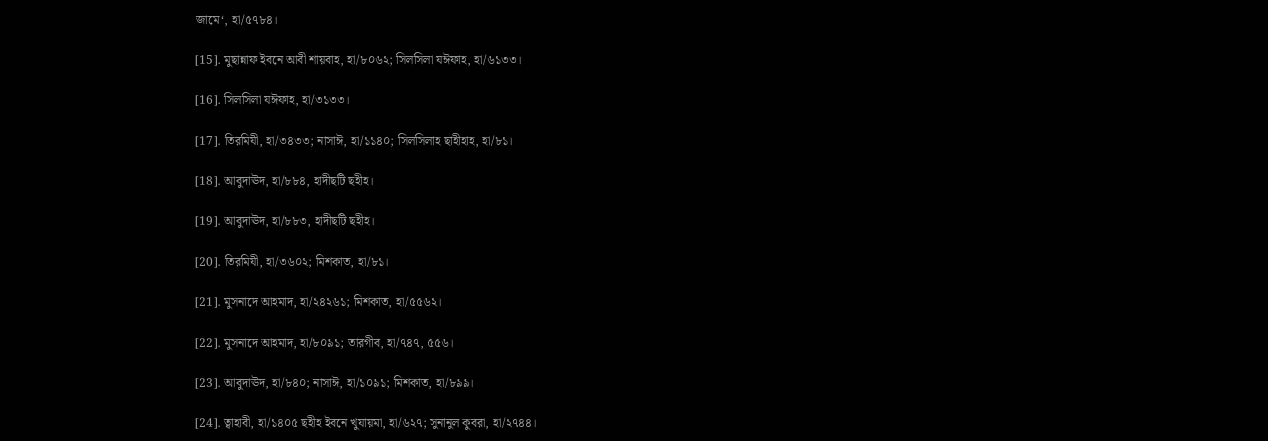জামে‘, হা/৫৭৮৪।

[15]. মুছান্নাফ ইবনে আবী শায়বাহ, হা/৮০৬২; সিলসিলা যঈফাহ, হা/৬১৩৩।

[16]. সিলসিলা যঈফাহ, হা/৩১৩৩।

[17]. তিরমিযী, হা/৩৪৩৩; নাসাঈ, হা/১১৪০; সিলসিলাহ ছাহীহাহ, হা/৮১।

[18]. আবুদাঊদ, হা/৮৮৪, হাদীছটি ছহীহ।

[19]. আবুদাঊদ, হা/৮৮৩, হাদীছটি ছহীহ।

[20]. তিরমিযী, হা/৩৬০২; মিশকাত, হা/৮১।

[21]. মুসনাদে আহমাদ, হা/২৪২৬১; মিশকাত, হা/৫৫৬২।

[22]. মুসনাদে আহমাদ, হা/৮০৯১; তারগীব, হা/৭৪৭, ৫৫৬।

[23]. আবুদাঊদ, হা/৮৪০; নাসাঈ, হা/১০৯১; মিশকাত, হা/৮৯৯।

[24]. ত্বাহাবী, হা/১৪০৫ ছহীহ ইবনে খুযায়মা, হা/৬২৭; সুনানুল কুবরা, হা/২৭৪৪।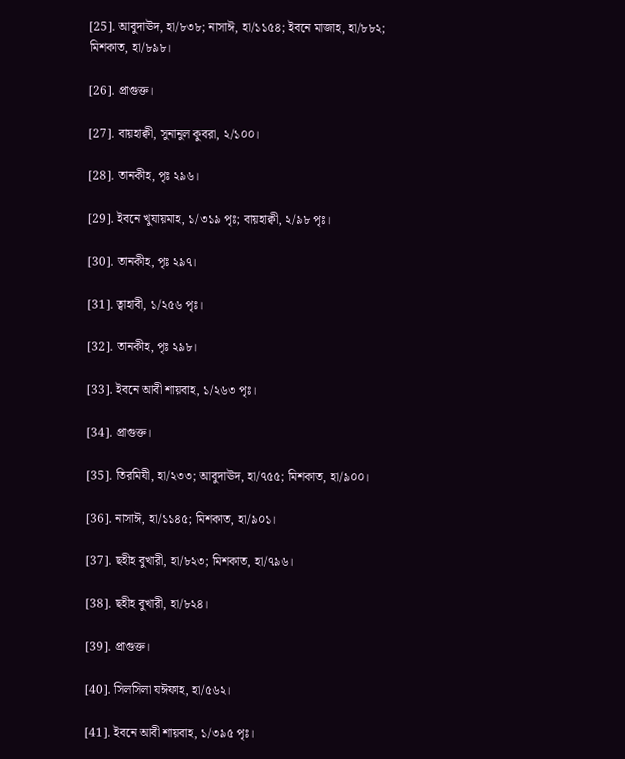[25]. আবুদাঊদ, হা/৮৩৮; নাসাঈ, হা/১১৫৪; ইবনে মাজাহ, হা/৮৮২; মিশকাত, হা/৮৯৮।

[26]. প্রাগুক্ত।

[27]. বায়হাক্বী, সুনানুল কুবরা, ২/১০০।

[28]. তানকীহ, পৃঃ ২৯৬।

[29]. ইবনে খুযায়মাহ, ১/৩১৯ পৃঃ; বায়হাক্বী, ২/৯৮ পৃঃ।

[30]. তানকীহ, পৃঃ ২৯৭।

[31]. ত্বাহাবী, ১/২৫৬ পৃঃ।

[32]. তানকীহ, পৃঃ ২৯৮।

[33]. ইবনে আবী শায়বাহ, ১/২৬৩ পৃঃ।

[34]. প্রাগুক্ত।

[35]. তিরমিযী, হা/২৩৩; আবুদাঊদ, হা/৭৫৫; মিশকাত, হা/৯০০।

[36]. নাসাঈ, হা/১১৪৫; মিশকাত, হা/৯০১।

[37]. ছহীহ বুখারী, হা/৮২৩; মিশকাত, হা/৭৯৬।

[38]. ছহীহ বুখারী, হা/৮২৪।

[39]. প্রাগুক্ত।

[40]. সিলসিলা যঈফাহ, হা/৫৬২।

[41]. ইবনে আবী শায়বাহ, ১/৩৯৫ পৃঃ।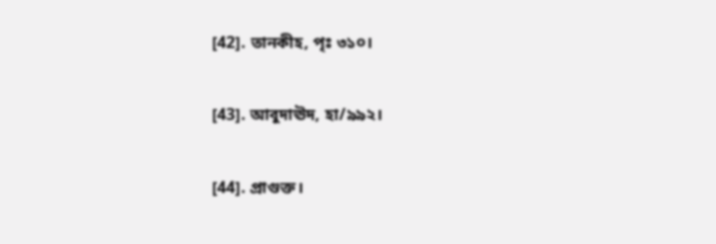[42]. তানকীহ, পৃঃ ৩১০।

[43]. আবুদাঊদ, হা/৯৯২।

[44]. প্রাগুক্ত।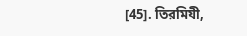[45]. তিরমিযী,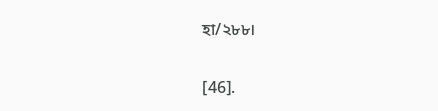হা/২৮৮।

[46].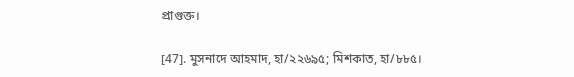প্রাগুক্ত।

[47]. মুসনাদে আহমাদ, হা/২২৬৯৫; মিশকাত, হা/৮৮৫।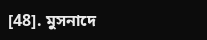[48]. মুসনাদে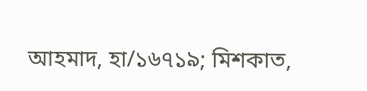আহমাদ, হা/১৬৭১৯; মিশকাত,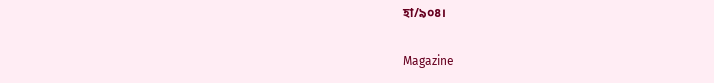হা/৯০৪।

Magazine